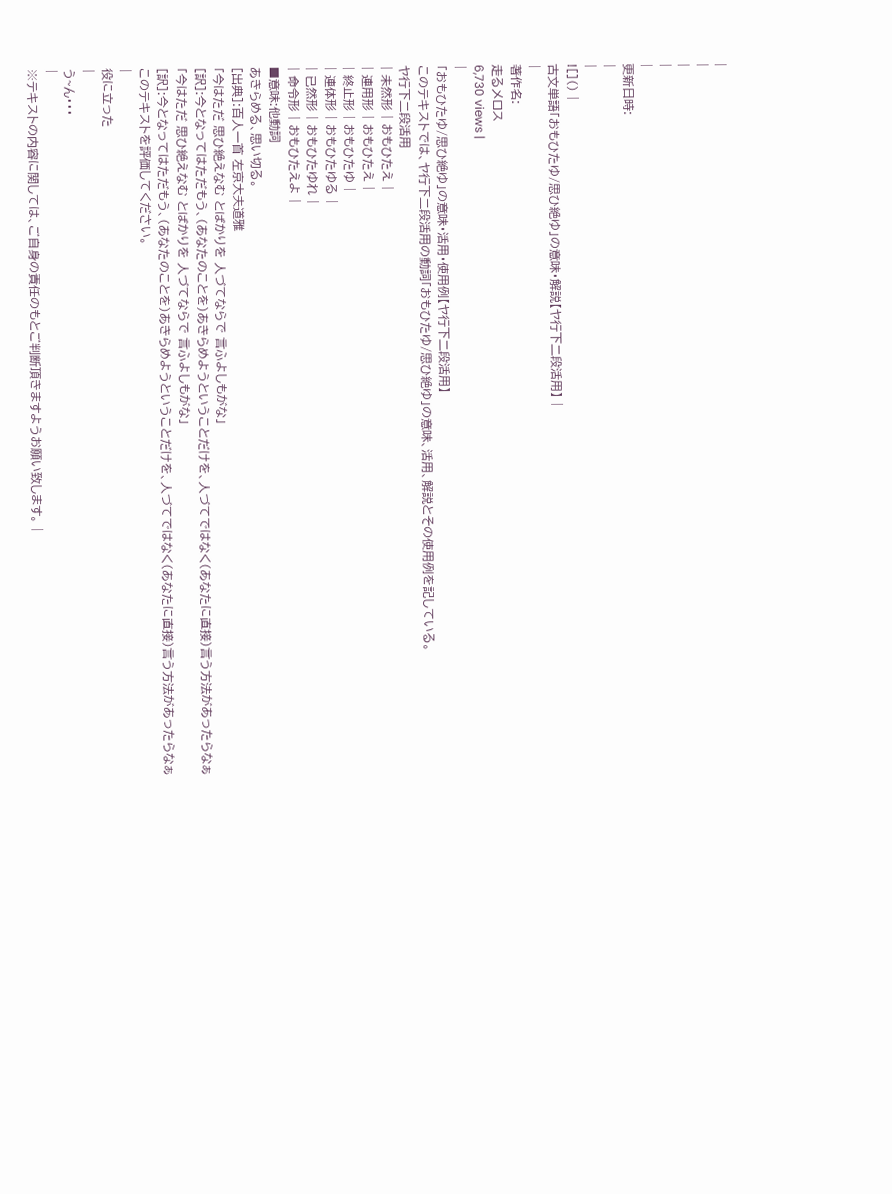|
|
|
|
|
更新日時:
|
|
![]() |
古文単語「おもひたゆ/思ひ絶ゆ」の意味・解説【ヤ行下二段活用】 |
|
著作名:
走るメロス
6,730 views |
|
「おもひたゆ/思ひ絶ゆ」の意味・活用・使用例【ヤ行下二段活用】
このテキストでは、ヤ行下二段活用の動詞「おもひたゆ/思ひ絶ゆ」の意味、活用、解説とその使用例を記している。
ヤ行下二段活用
| 未然形 | おもひたえ |
| 連用形 | おもひたえ |
| 終止形 | おもひたゆ |
| 連体形 | おもひたゆる |
| 已然形 | おもひたゆれ |
| 命令形 | おもひたえよ |
■意味:他動詞
あきらめる、思い切る。
[出典]:百人一首 左京大夫道雅
「今はただ 思ひ絶えなむ とばかりを 人づてならで 言ふよしもがな」
[訳]:今となってはただもう、(あなたのことを)あきらめようということだけを、人づてではなく(あなたに直接)言う方法があったらなぁ
「今はただ 思ひ絶えなむ とばかりを 人づてならで 言ふよしもがな」
[訳]:今となってはただもう、(あなたのことを)あきらめようということだけを、人づてではなく(あなたに直接)言う方法があったらなぁ
このテキストを評価してください。
|
役に立った
|
う~ん・・・
|
※テキストの内容に関しては、ご自身の責任のもとご判断頂きますようお願い致します。 |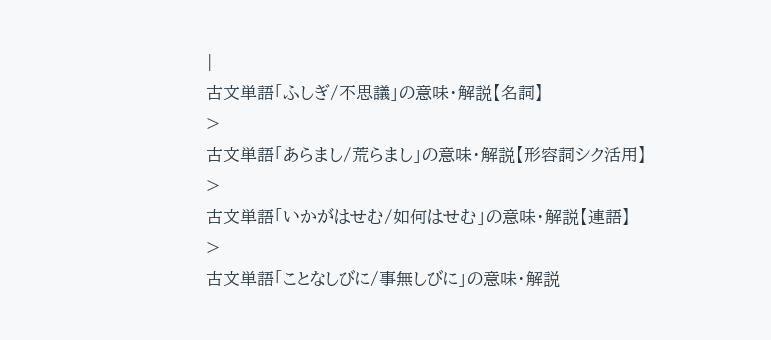|
古文単語「ふしぎ/不思議」の意味・解説【名詞】
>
古文単語「あらまし/荒らまし」の意味・解説【形容詞シク活用】
>
古文単語「いかがはせむ/如何はせむ」の意味・解説【連語】
>
古文単語「ことなしびに/事無しびに」の意味・解説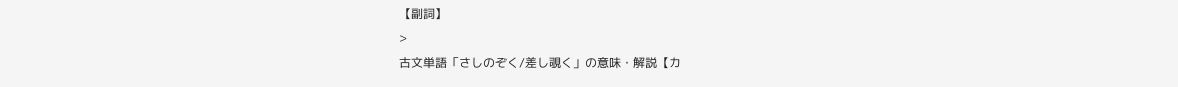【副詞】
>
古文単語「さしのぞく/差し覗く」の意味・解説【カ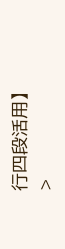行四段活用】
>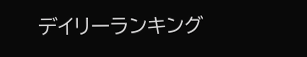デイリーランキング